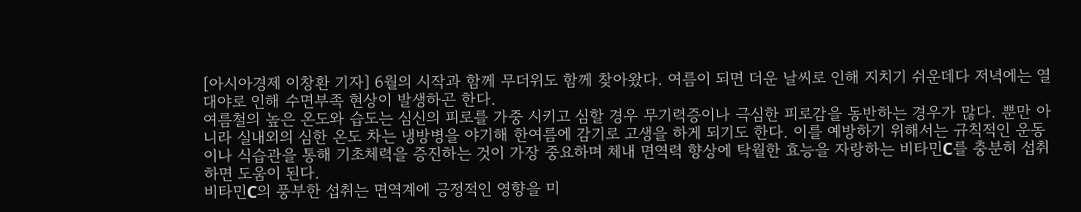[아시아경제 이창환 기자] 6월의 시작과 함께 무더위도 함께 찾아왔다. 여름이 되면 더운 날씨로 인해 지치기 쉬운데다 저녁에는 열대야로 인해 수면부족 현상이 발생하곤 한다.
여름철의 높은 온도와 습도는 심신의 피로를 가중 시키고 심할 경우 무기력증이나 극심한 피로감을 동반하는 경우가 많다. 뿐만 아니라 실내외의 심한 온도 차는 냉방병을 야기해 한여름에 감기로 고생을 하게 되기도 한다. 이를 예방하기 위해서는 규칙적인 운동이나 식습관을 통해 기초체력을 증진하는 것이 가장 중요하며 체내 면역력 향상에 탁월한 효능을 자랑하는 비타민C를 충분히 섭취하면 도움이 된다.
비타민C의 풍부한 섭취는 면역계에 긍정적인 영향을 미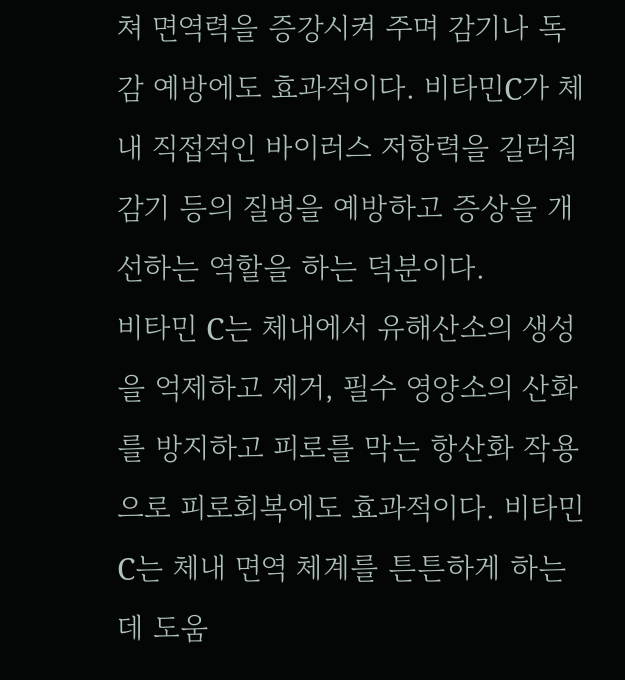쳐 면역력을 증강시켜 주며 감기나 독감 예방에도 효과적이다. 비타민C가 체내 직접적인 바이러스 저항력을 길러줘 감기 등의 질병을 예방하고 증상을 개선하는 역할을 하는 덕분이다.
비타민 C는 체내에서 유해산소의 생성을 억제하고 제거, 필수 영양소의 산화를 방지하고 피로를 막는 항산화 작용으로 피로회복에도 효과적이다. 비타민C는 체내 면역 체계를 튼튼하게 하는데 도움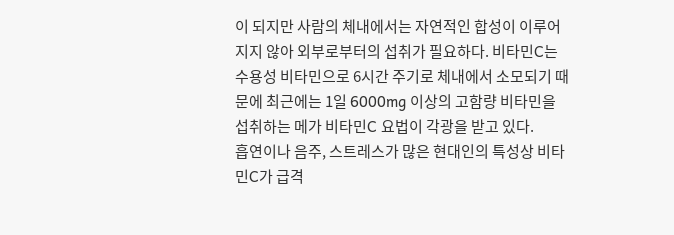이 되지만 사람의 체내에서는 자연적인 합성이 이루어지지 않아 외부로부터의 섭취가 필요하다. 비타민C는 수용성 비타민으로 6시간 주기로 체내에서 소모되기 때문에 최근에는 1일 6000mg 이상의 고함량 비타민을 섭취하는 메가 비타민C 요법이 각광을 받고 있다.
흡연이나 음주, 스트레스가 많은 현대인의 특성상 비타민C가 급격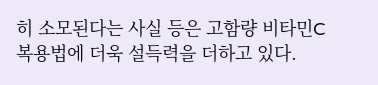히 소모된다는 사실 등은 고함량 비타민C 복용법에 더욱 설득력을 더하고 있다.